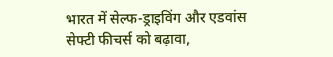भारत में सेल्फ-ड्राइविंग और एडवांस सेफ्टी फीचर्स को बढ़ावा,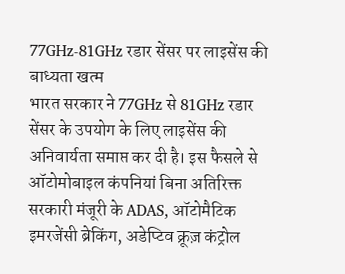77GHz-81GHz रडार सेंसर पर लाइसेंस की बाध्यता खत्म
भारत सरकार ने 77GHz से 81GHz रडार सेंसर के उपयोग के लिए लाइसेंस की अनिवार्यता समाप्त कर दी है। इस फैसले से ऑटोमोबाइल कंपनियां बिना अतिरिक्त सरकारी मंजूरी के ADAS, ऑटोमैटिक इमरजेंसी ब्रेकिंग, अडेप्टिव क्रूज़ कंट्रोल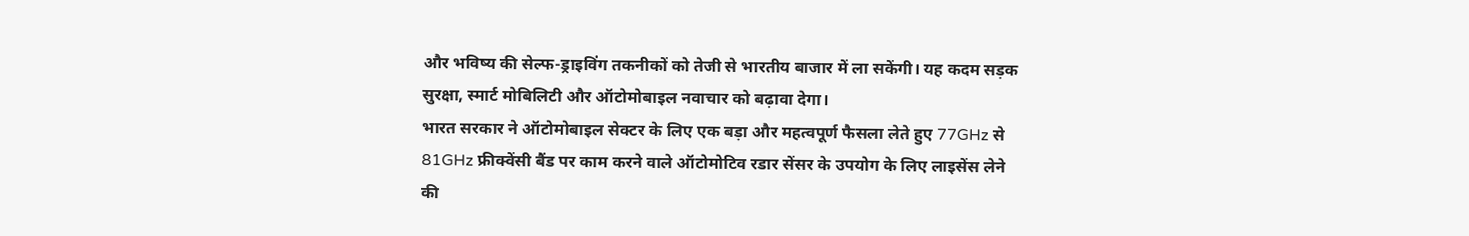और भविष्य की सेल्फ-ड्राइविंग तकनीकों को तेजी से भारतीय बाजार में ला सकेंगी। यह कदम सड़क सुरक्षा, स्मार्ट मोबिलिटी और ऑटोमोबाइल नवाचार को बढ़ावा देगा।
भारत सरकार ने ऑटोमोबाइल सेक्टर के लिए एक बड़ा और महत्वपूर्ण फैसला लेते हुए 77GHz से 81GHz फ्रीक्वेंसी बैंड पर काम करने वाले ऑटोमोटिव रडार सेंसर के उपयोग के लिए लाइसेंस लेने की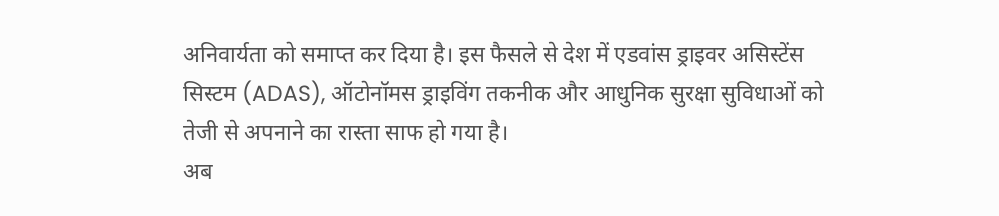अनिवार्यता को समाप्त कर दिया है। इस फैसले से देश में एडवांस ड्राइवर असिस्टेंस सिस्टम (ADAS), ऑटोनॉमस ड्राइविंग तकनीक और आधुनिक सुरक्षा सुविधाओं को तेजी से अपनाने का रास्ता साफ हो गया है।
अब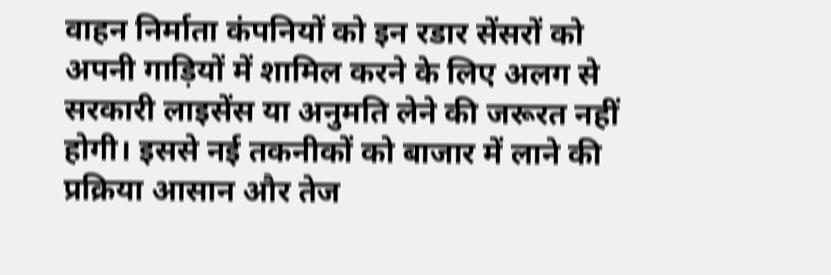वाहन निर्माता कंपनियों को इन रडार सेंसरों को अपनी गाड़ियों में शामिल करने के लिए अलग से सरकारी लाइसेंस या अनुमति लेने की जरूरत नहीं होगी। इससे नई तकनीकों को बाजार में लाने की प्रक्रिया आसान और तेज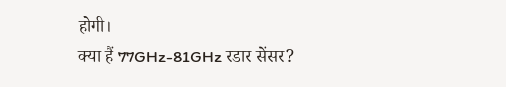होगी।
क्या हैं 77GHz-81GHz रडार सेंसर?